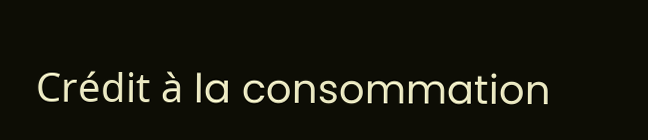Crédit à la consommation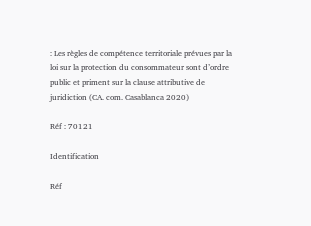: Les règles de compétence territoriale prévues par la loi sur la protection du consommateur sont d’ordre public et priment sur la clause attributive de juridiction (CA. com. Casablanca 2020)

Réf : 70121

Identification

Réf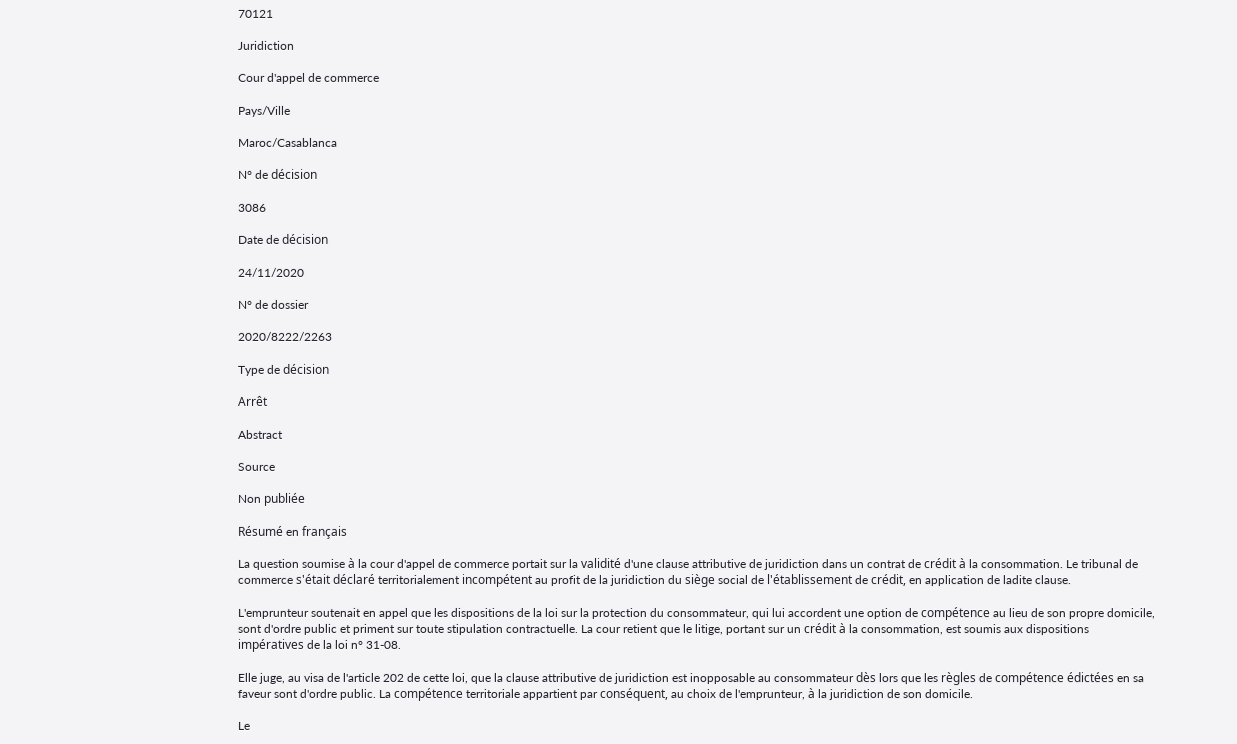70121

Juridiction

Cour d'appel de commerce

Pays/Ville

Maroc/Casablanca

N° de décision

3086

Date de décision

24/11/2020

N° de dossier

2020/8222/2263

Type de décision

Arrêt

Abstract

Source

Non publiée

Résumé en français

La question soumise à la cour d'appel de commerce portait sur la validité d'une clause attributive de juridiction dans un contrat de crédit à la consommation. Le tribunal de commerce s'était déclaré territorialement incompétent au profit de la juridiction du siège social de l'établissement de crédit, en application de ladite clause.

L'emprunteur soutenait en appel que les dispositions de la loi sur la protection du consommateur, qui lui accordent une option de compétence au lieu de son propre domicile, sont d'ordre public et priment sur toute stipulation contractuelle. La cour retient que le litige, portant sur un crédit à la consommation, est soumis aux dispositions impératives de la loi n° 31-08.

Elle juge, au visa de l'article 202 de cette loi, que la clause attributive de juridiction est inopposable au consommateur dès lors que les règles de compétence édictées en sa faveur sont d'ordre public. La compétence territoriale appartient par conséquent, au choix de l'emprunteur, à la juridiction de son domicile.

Le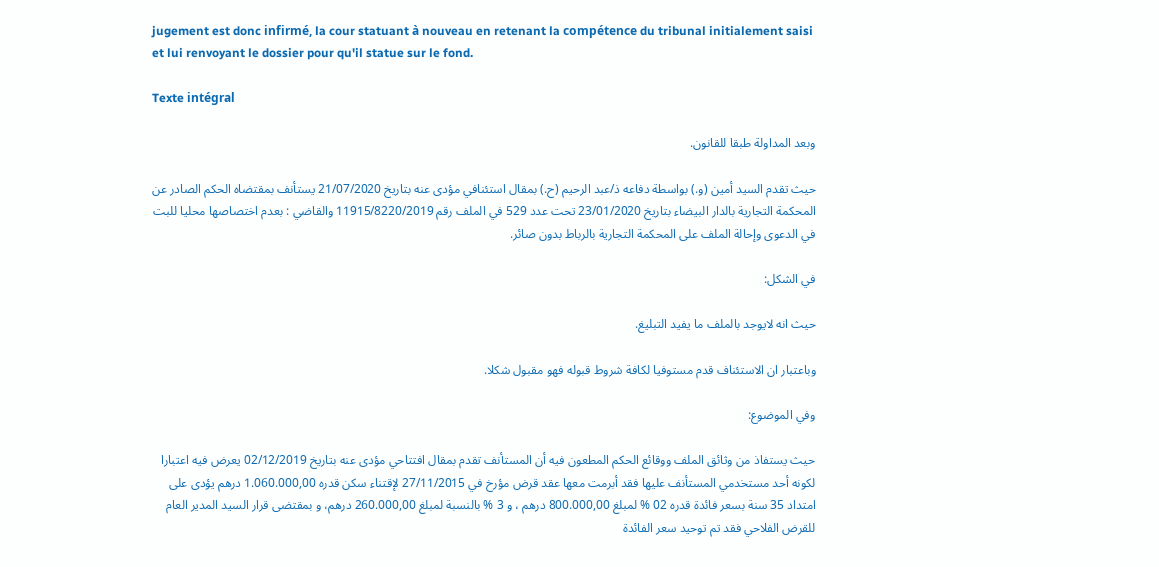jugement est donc infirmé, la cour statuant à nouveau en retenant la compétence du tribunal initialement saisi et lui renvoyant le dossier pour qu'il statue sur le fond.

Texte intégral

وبعد المداولة طبقا للقانون.

حيث تقدم السيد أمين (و.) بواسطة دفاعه ذ/عبد الرحيم (ح.) بمقال استئنافي مؤدى عنه بتاريخ 21/07/2020 يستأنف بمقتضاه الحكم الصادر عن المحكمة التجارية بالدار البيضاء بتاريخ 23/01/2020 تحت عدد 529 في الملف رقم 11915/8220/2019 والقاضي : بعدم اختصاصها محليا للبت في الدعوى وإحالة الملف على المحكمة التجارية بالرباط بدون صائر.

في الشكل:

حيث انه لايوجد بالملف ما يفيد التبليغ.

وباعتبار ان الاستئناف قدم مستوفيا لكافة شروط قبوله فهو مقبول شكلا.

وفي الموضوع:

حيث يستفاذ من وثائق الملف ووقائع الحكم المطعون فيه أن المستأنف تقدم بمقال افتتاحي مؤدى عنه بتاريخ 02/12/2019 يعرض فيه اعتبارا لكونه أحد مستخدمي المستأنف عليها فقد أبرمت معها عقد قرض مؤرخ في 27/11/2015 لإقتناء سكن قدره 1.060.000,00 درهم يؤدى على امتداد 35 سنة بسعر فائدة قدره 02 % لمبلغ 800.000,00 درهم ، و 3 % بالنسبة لمبلغ 260.000,00 درهم، و بمقتضى قرار السيد المدير العام للقرض الفلاحي فقد تم توحيد سعر الفائدة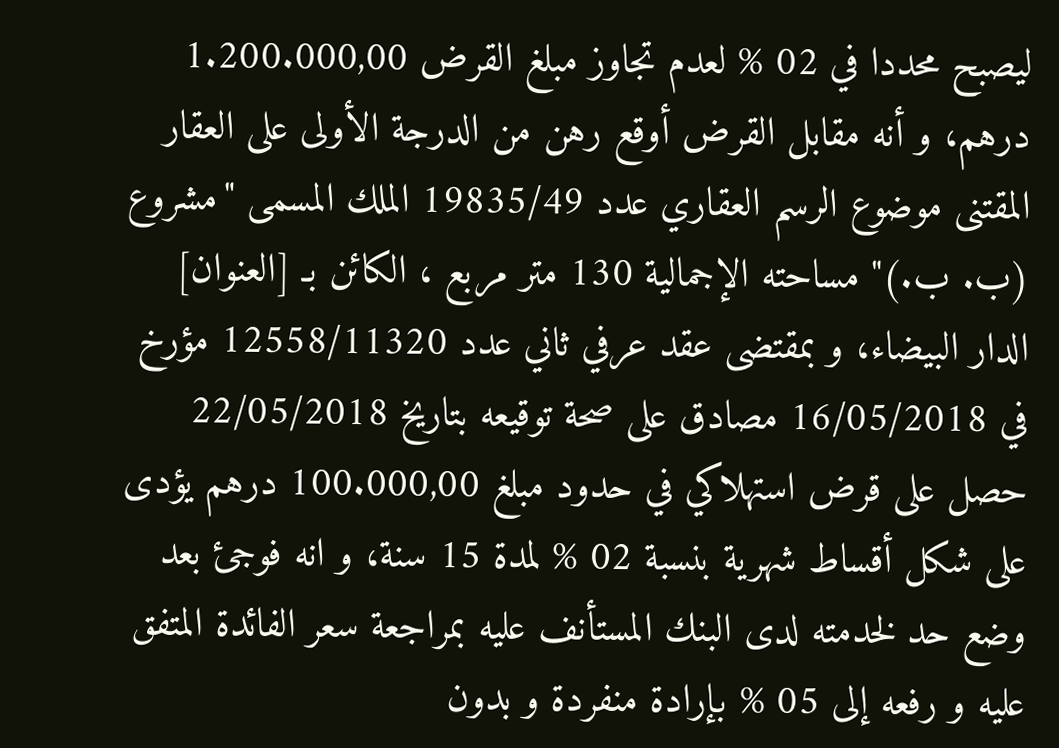ليصبح محددا في 02 % لعدم تجاوز مبلغ القرض 1.200.000,00 درهم، و أنه مقابل القرض أوقع رهن من الدرجة الأولى على العقار المقتنى موضوع الرسم العقاري عدد 19835/49 الملك المسمى "مشروع (ب. ب.)" مساحته الإجمالية 130 متر مربع ، الكائن بـ [العنوان] الدار البيضاء، و بمقتضى عقد عرفي ثاني عدد 12558/11320 مؤرخ في 16/05/2018 مصادق على صحة توقيعه بتاريخ 22/05/2018 حصل على قرض استهلاكي في حدود مبلغ 100.000,00 درهم يؤدى على شكل أقساط شهرية بنسبة 02 % لمدة 15 سنة، و انه فوجئ بعد وضع حد لخدمته لدى البنك المستأنف عليه بمراجعة سعر الفائدة المتفق عليه و رفعه إلى 05 % بإرادة منفردة و بدون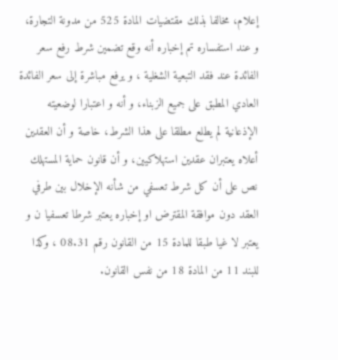إعلام، مخالفا بذلك مقتضيات المادة 525 من مدونة التجارة، و عند استفساره تم إخباره أنه وقع تضمين شرط رفع سعر الفائدة عند فقد التبعية الشغلية ، و يرفع مباشرة إلى سعر الفائدة العادي المطبق على جميع الزبناء، و أنه و اعتبارا لوضعيته الإذعانية لم يطلع مطلقا على هذا الشرط، خاصة و أن العقدين أعلاه يعتبران عقدين استهلاكيين، و أن قانون حماية المستهلك نص على أن كل شرط تعسفي من شأنه الإخلال بين طرفي العقد دون موافقة المقترض او إخباره يعتبر شرطا تعسفيا ن و يعتبر لا غيا طبقا للمادة 15 من القانون رقم 08.31 ، وكذا للبند 11 من المادة 18 من نفس القانون.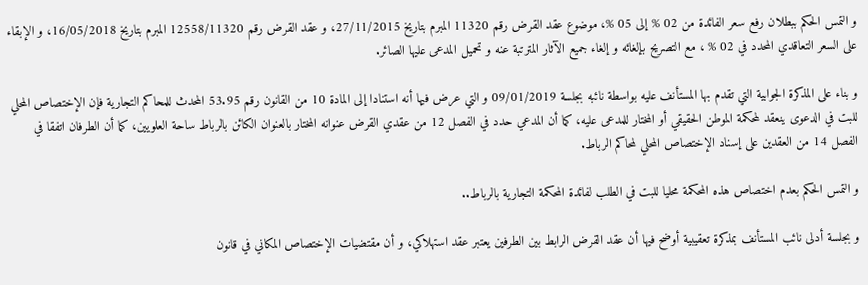و التمس الحكم ببطلان رفع سعر الفائدة من 02 % إلى 05 %، موضوع عقد القرض رقم 11320 المبرم بتاريخ 27/11/2015، و عقد القرض رقم 12558/11320 المبرم بتاريخ 16/05/2018، و الإبقاء على السعر التعاقدي المحدد في 02 % ، مع التصريح بإلغائه و إلغاء جميع الآثار المترتبة عنه و تحميل المدعى عليها الصائر.

و بناء على المذكرة الجوابية التي تقدم بها المستأنف عليه بواسطة نائبه بجلسة 09/01/2019 و التي عرض فيها أنه استنادا إلى المادة 10 من القانون رقم 53.95 المحدث للمحاكم التجارية فإن الإختصاص المحلي للبت في الدعوى ينعقد لمحكمة الموطن الحقيقي أو المختار للمدعى عليه، كما أن المدعي حدد في الفصل 12 من عقدي القرض عنوانه المختار بالعنوان الكائن بالرباط ساحة العلويين، كما أن الطرفان اتفقا في الفصل 14 من العقدين على إسناد الإختصاص المحلي لمحاكم الرباط.

و التمس الحكم بعدم اختصاص هذه المحكمة محليا للبت في الطلب لفائدة المحكمة التجارية بالرباط..

و بجلسة أدلى نائب المستأنف بمذكرة تعقيبية أوضح فيها أن عقد القرض الرابط بين الطرفين يعتبر عقد استهلاكي، و أن مقتضيات الإختصاص المكاني في قانون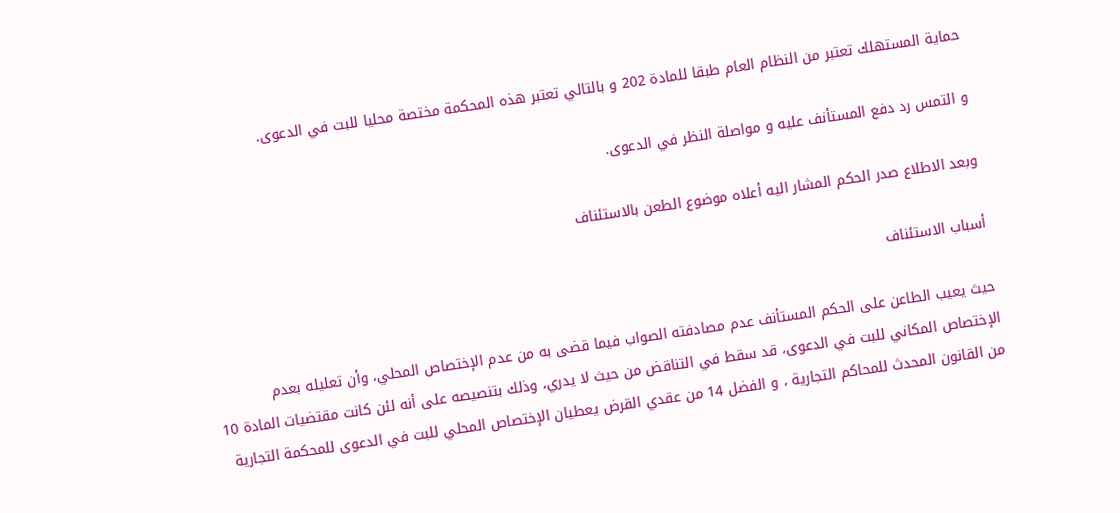حماية المستهلك تعتبر من النظام العام طبقا للمادة 202 و بالتالي تعتبر هذه المحكمة مختصة محليا للبت في الدعوى.

و التمس رد دفع المستأنف عليه و مواصلة النظر في الدعوى.

وبعد الاطلاع صدر الحكم المشار اليه أعلاه موضوع الطعن بالاستئناف

أسباب الاستئناف

حيث يعيب الطاعن على الحكم المستأنف عدم مصادفته الصواب فيما قضى به من عدم الإختصاص المحلي، وأن تعليله بعدم الإختصاص المكاني للبت في الدعوى، قد سقط في التناقض من حيث لا يدري، وذلك بتنصيصه على أنه لئن كانت مقتضيات المادة 10 من القانون المحدث للمحاكم التجارية ، و الفضل 14 من عقدي القرض يعطيان الإختصاص المحلي للبت في الدعوى للمحكمة التجارية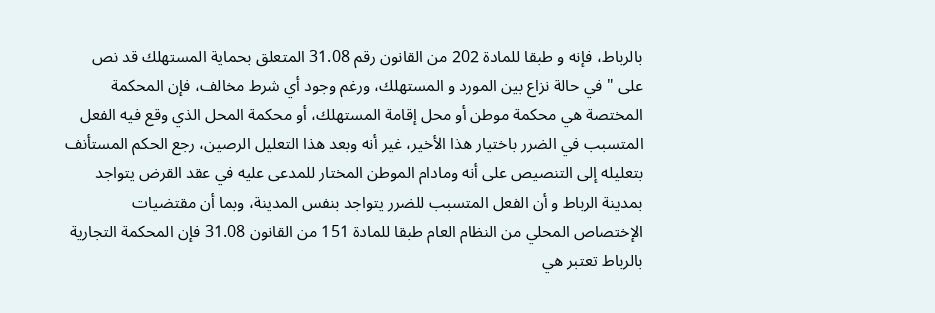بالرباط، فإنه و طبقا للمادة 202 من القانون رقم 31.08 المتعلق بحماية المستهلك قد نص على " في حالة نزاع بين المورد و المستهلك، ورغم وجود أي شرط مخالف، فإن المحكمة المختصة هي محكمة موطن أو محل إقامة المستهلك، أو محكمة المحل الذي وقع فيه الفعل المتسبب في الضرر باختيار هذا الأخير، غير أنه وبعد هذا التعليل الرصين، رجع الحكم المستأنف بتعليله إلى التنصيص على أنه ومادام الموطن المختار للمدعى عليه في عقد القرض يتواجد بمدينة الرباط و أن الفعل المتسبب للضرر يتواجد بنفس المدينة، وبما أن مقتضيات الإختصاص المحلي من النظام العام طبقا للمادة 151 من القانون 31.08 فإن المحكمة التجارية بالرباط تعتبر هي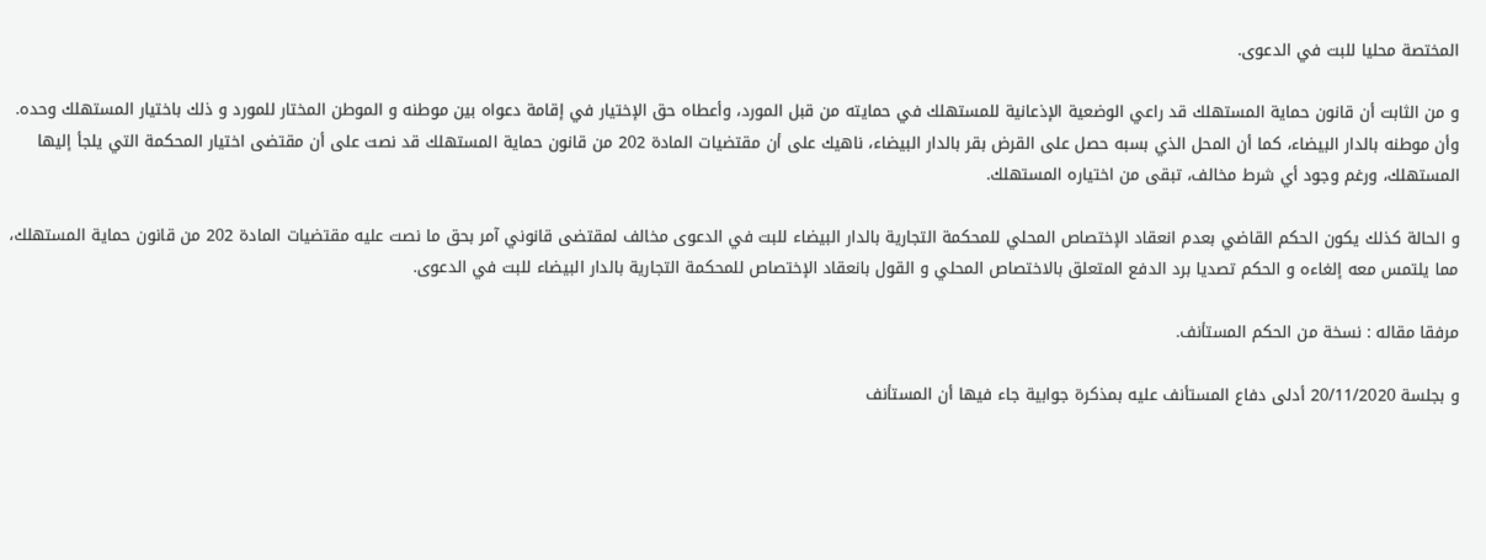المختصة محليا للبت في الدعوى.

و من الثابت أن قانون حماية المستهلك قد راعي الوضعية الإذعانية للمستهلك في حمايته من قبل المورد، وأعطاه حق الإختيار في إقامة دعواه بين موطنه و الموطن المختار للمورد و ذلك باختيار المستهلك وحده. وأن موطنه بالدار البيضاء، كما أن المحل الذي بسبه حصل على القرض بقر بالدار البيضاء، ناهيك على أن مقتضيات المادة 202 من قانون حماية المستهلك قد نصت على أن مقتضی اختیار المحكمة التي يلجأ إليها المستهلك، ورغم وجود أي شرط مخالف، تبقى من اختياره المستهلك.

و الحالة كذلك يكون الحكم القاضي بعدم انعقاد الإختصاص المحلي للمحكمة التجارية بالدار البيضاء للبت في الدعوى مخالف لمقتضى قانوني آمر بحق ما نصت عليه مقتضيات المادة 202 من قانون حماية المستهلك، مما يلتمس معه إلغاءه و الحكم تصديا برد الدفع المتعلق بالاختصاص المحلي و القول بانعقاد الإختصاص للمحكمة التجارية بالدار البيضاء للبت في الدعوى.

مرفقا مقاله : نسخة من الحكم المستأنف.

و بجلسة 20/11/2020 أدلى دفاع المستأنف عليه بمذكرة جوابية جاء فيها أن المستأنف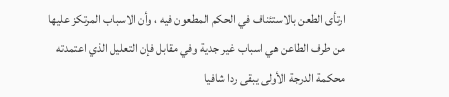ارتأى الطعن بالاستئناف في الحكم المطعون فيه ، وأن الاسباب المرتكز عليها من طرف الطاعن هي اسباب غير جدية وفي مقابل فإن التعليل الذي اعتمدته محكمة الدرجة الأولى يبقى ردا شافيا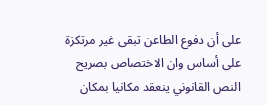على أن دفوع الطاعن تبقى غير مرتكزة على أساس وان الاختصاص بصريح النص القانوني ينعقد مكانيا بمكان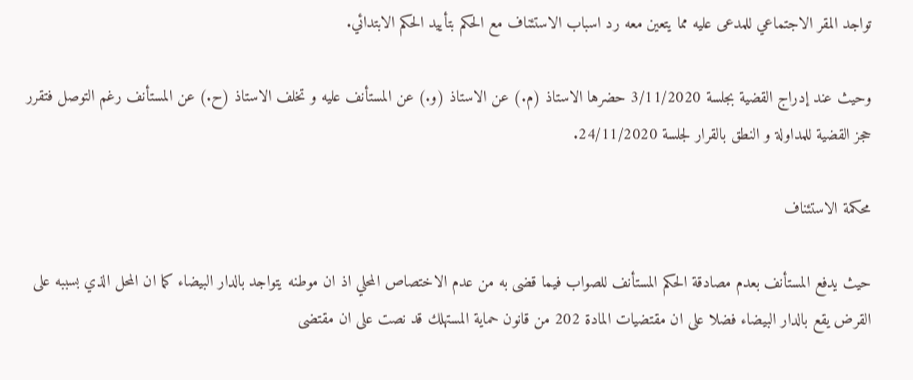تواجد المقر الاجتماعي للمدعى عليه مما يتعين معه رد اسباب الاستئناف مع الحكم بتأييد الحكم الابتدائي.

وحيث عند إدراج القضية بجلسة 3/11/2020 حضرها الاستاذ (م.) عن الاستاذ (و.) عن المستأنف عليه و تخلف الاستاذ (ح.) عن المستأنف رغم التوصل فتقرر حجز القضية للمداولة و النطق بالقرار لجلسة 24/11/2020.

محكمة الاستئناف

حيث يدفع المستأنف بعدم مصادقة الحكم المستأنف للصواب فيما قضى به من عدم الاختصاص المحلي اذ ان موطنه يتواجد بالدار البيضاء كما ان المحل الذي بسببه على القرض يقع بالدار البيضاء فضلا على ان مقتضيات المادة 202 من قانون حماية المستهلك قد نصت على ان مقتضى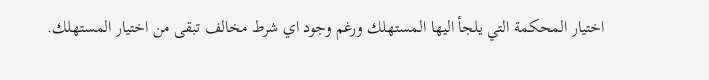اختيار المحكمة التي يلجأ اليها المستهلك ورغم وجود اي شرط مخالف تبقى من اختيار المستهلك.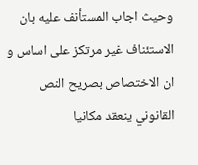وحيث اجاب المستأنف عليه بان الاستئناف غير مرتكز على اساس و ان الاختصاص بصريح النص القانوني ينعقد مكانيا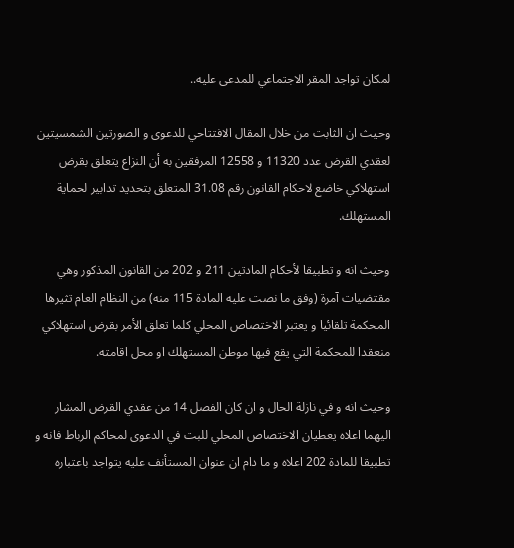لمكان تواجد المقر الاجتماعي للمدعى عليه..

وحيث ان الثابت من خلال المقال الافتتاحي للدعوى و الصورتين الشمسيتين لعقدي القرض عدد 11320 و 12558 المرفقين به أن النزاع يتعلق بقرض استهلاكي خاضع لاحكام القانون رقم 31.08 المتعلق بتحديد تدابير لحماية المستهلك.

وحيث انه و تطبيقا لأحكام المادتين 211 و 202 من القانون المذكور وهي مقتضيات آمرة (وفق ما نصت عليه المادة 115 منه) من النظام العام تثيرها المحكمة تلقائيا و يعتبر الاختصاص المحلي كلما تعلق الأمر بقرض استهلاكي منعقدا للمحكمة التي يقع فيها موطن المستهلك او محل اقامته.

وحيث انه و في نازلة الحال و ان كان الفصل 14 من عقدي القرض المشار اليهما اعلاه يعطيان الاختصاص المحلي للبت في الدعوى لمحاكم الرباط فانه و تطبيقا للمادة 202 اعلاه و ما دام ان عنوان المستأنف عليه يتواجد باعتباره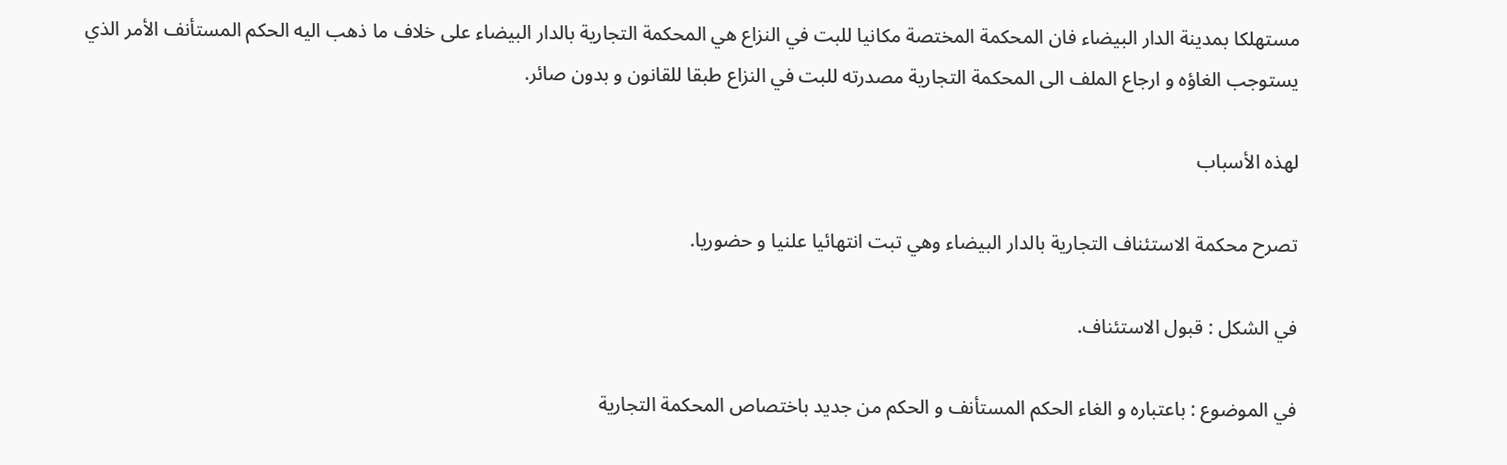مستهلكا بمدينة الدار البيضاء فان المحكمة المختصة مكانيا للبت في النزاع هي المحكمة التجارية بالدار البيضاء على خلاف ما ذهب اليه الحكم المستأنف الأمر الذي يستوجب الغاؤه و ارجاع الملف الى المحكمة التجارية مصدرته للبت في النزاع طبقا للقانون و بدون صائر.

لهذه الأسباب

تصرح محكمة الاستئناف التجارية بالدار البيضاء وهي تبت انتهائيا علنيا و حضوريا.

في الشكل : قبول الاستئناف.

في الموضوع : باعتباره و الغاء الحكم المستأنف و الحكم من جديد باختصاص المحكمة التجارية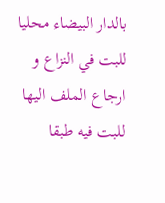بالدار البيضاء محليا للبت في النزاع و ارجاع الملف اليها للبت فيه طبقا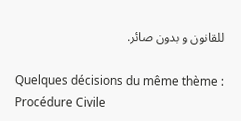للقانون و بدون صائر.

Quelques décisions du même thème : Procédure Civile